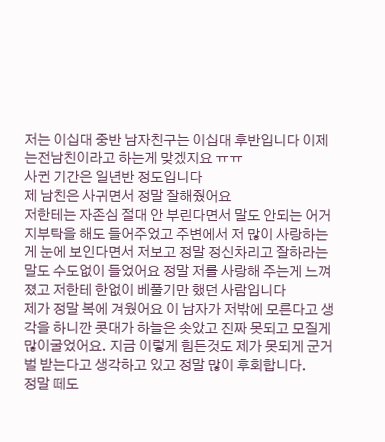저는 이십대 중반 남자친구는 이십대 후반입니다 이제는전남친이라고 하는게 맞겠지요 ㅠㅠ
사귄 기간은 일년반 정도입니다
제 남친은 사귀면서 정말 잘해줬어요
저한테는 자존심 절대 안 부린다면서 말도 안되는 어거지부탁을 해도 들어주었고 주변에서 저 많이 사랑하는게 눈에 보인다면서 저보고 정말 정신차리고 잘하라는 말도 수도없이 들었어요 정말 저를 사랑해 주는게 느껴졌고 저한테 한없이 베풀기만 했던 사람입니다
제가 정말 복에 겨웠어요 이 남자가 저밖에 모른다고 생각을 하니깐 콧대가 하늘은 솟았고 진짜 못되고 모질게 많이굴었어요. 지금 이렇게 힘든것도 제가 못되게 군거 벌 받는다고 생각하고 있고 정말 많이 후회합니다.
정말 떼도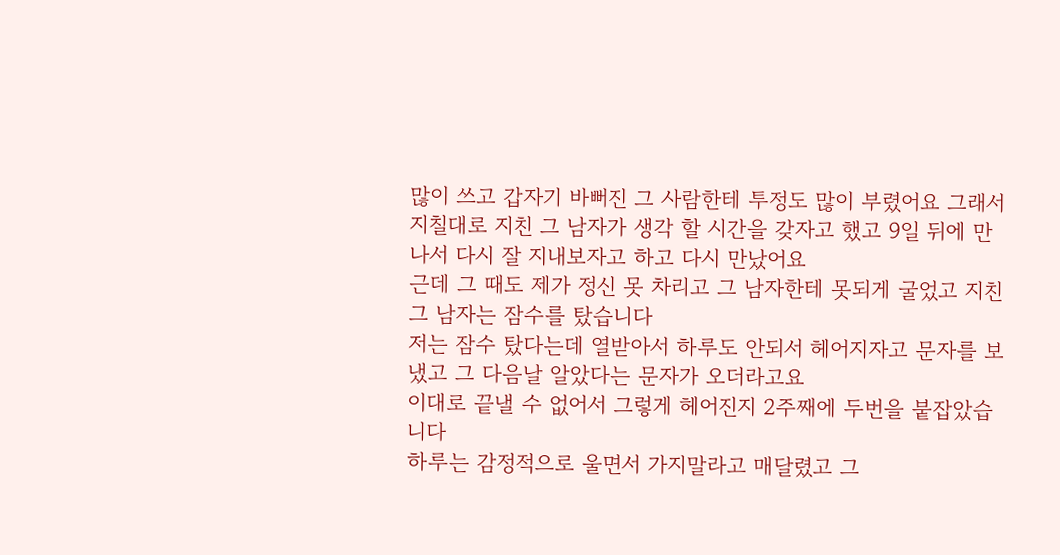많이 쓰고 갑자기 바뻐진 그 사람한테 투정도 많이 부렸어요 그래서 지칠대로 지친 그 남자가 생각 할 시간을 갖자고 했고 9일 뒤에 만나서 다시 잘 지내보자고 하고 다시 만났어요
근데 그 때도 제가 정신 못 차리고 그 남자한테 못되게 굴었고 지친 그 남자는 잠수를 탔습니다
저는 잠수 탔다는데 열받아서 하루도 안되서 헤어지자고 문자를 보냈고 그 다음날 알았다는 문자가 오더라고요
이대로 끝낼 수 없어서 그렇게 헤어진지 2주째에 두번을 붙잡았습니다
하루는 감정적으로 울면서 가지말라고 매달렸고 그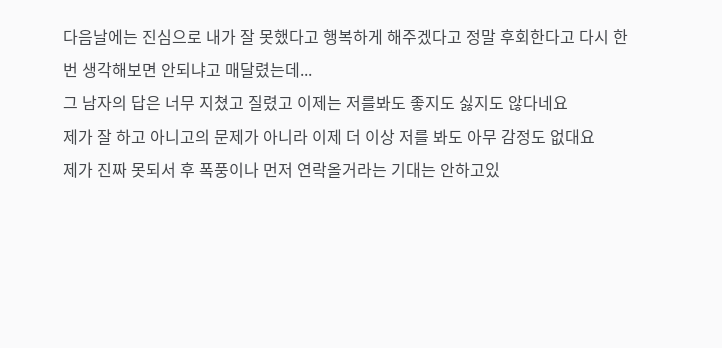다음날에는 진심으로 내가 잘 못했다고 행복하게 해주겠다고 정말 후회한다고 다시 한번 생각해보면 안되냐고 매달렸는데...
그 남자의 답은 너무 지쳤고 질렸고 이제는 저를봐도 좋지도 싫지도 않다네요
제가 잘 하고 아니고의 문제가 아니라 이제 더 이상 저를 봐도 아무 감정도 없대요
제가 진짜 못되서 후 폭풍이나 먼저 연락올거라는 기대는 안하고있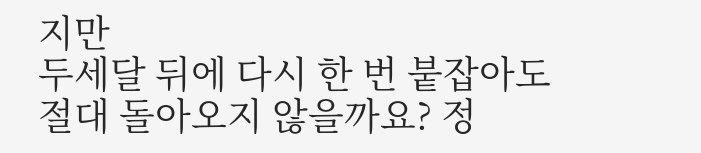지만
두세달 뒤에 다시 한 번 붙잡아도 절대 돌아오지 않을까요? 정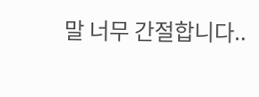말 너무 간절합니다..